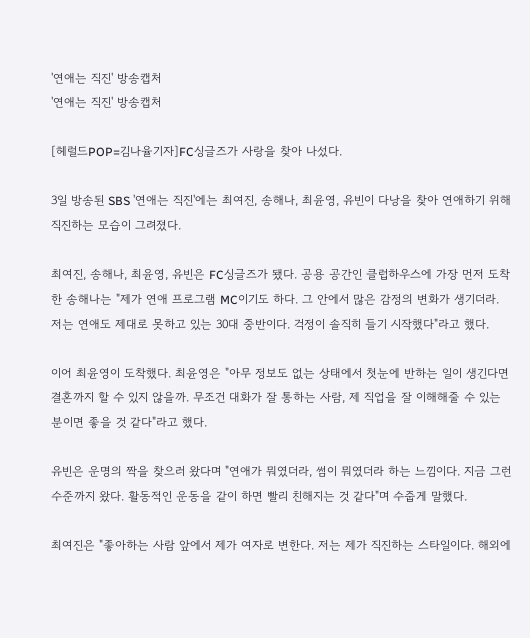'연애는 직진' 방송캡처
'연애는 직진' 방송캡처

[헤럴드POP=김나율기자]FC싱글즈가 사랑을 찾아 나섰다.

3일 방송된 SBS '연애는 직진'에는 최여진, 송해나, 최윤영, 유빈이 다낭을 찾아 연애하기 위해 직진하는 모습이 그려졌다.

최여진, 송해나, 최윤영, 유빈은 FC싱글즈가 됐다. 공용 공간인 클럽하우스에 가장 먼저 도착한 송해나는 "제가 연애 프로그램 MC이기도 하다. 그 안에서 많은 감정의 변화가 생기더라. 저는 연애도 제대로 못하고 있는 30대 중반이다. 걱정이 솔직히 들기 시작했다"라고 했다.

이어 최윤영이 도착했다. 최윤영은 "아무 정보도 없는 상태에서 첫눈에 반하는 일이 생긴다면 결혼까지 할 수 있지 않을까. 무조건 대화가 잘 통하는 사람, 제 직업을 잘 이해해줄 수 있는 분이면 좋을 것 같다"라고 했다.

유빈은 운명의 짝을 찾으러 왔다며 "연애가 뭐였더라, 썸이 뭐였더라 하는 느낌이다. 지금 그런 수준까지 왔다. 활동적인 운동을 같이 하면 빨리 친해지는 것 같다"며 수줍게 말했다.

최여진은 "좋아하는 사람 앞에서 제가 여자로 변한다. 저는 제가 직진하는 스타일이다. 해외에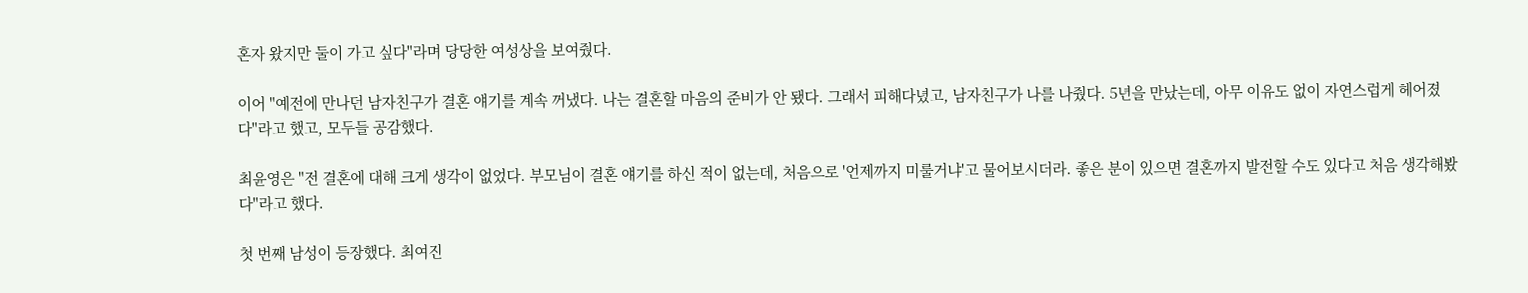혼자 왔지만 둘이 가고 싶다"라며 당당한 여성상을 보여줬다.

이어 "예전에 만나던 남자친구가 결혼 얘기를 계속 꺼냈다. 나는 결혼할 마음의 준비가 안 됐다. 그래서 피해다녔고, 남자친구가 나를 나줬다. 5년을 만났는데, 아무 이유도 없이 자연스럽게 헤어졌다"라고 했고, 모두들 공감했다.

최윤영은 "전 결혼에 대해 크게 생각이 없었다. 부모님이 결혼 얘기를 하신 적이 없는데, 처음으로 '언제까지 미룰거냐'고 물어보시더라. 좋은 분이 있으면 결혼까지 발전할 수도 있다고 처음 생각해봤다"라고 했다.

첫 번째 남성이 등장했다. 최여진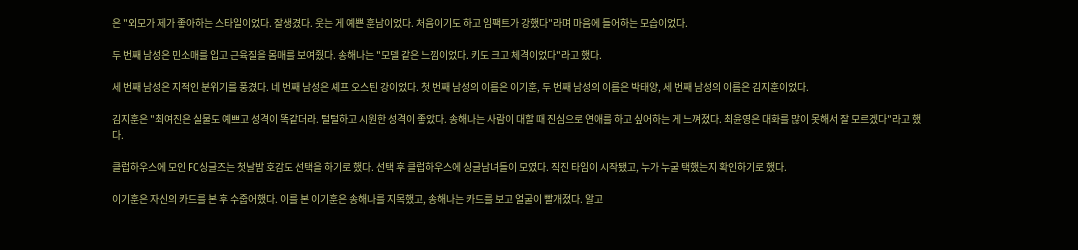은 "외모가 제가 좋아하는 스타일이었다. 잘생겼다. 웃는 게 예쁜 훈남이었다. 처음이기도 하고 임팩트가 강했다"라며 마음에 들어하는 모습이었다.

두 번째 남성은 민소매를 입고 근육질을 몸매를 보여줬다. 송해나는 "모델 같은 느낌이었다. 키도 크고 체격이었다"라고 했다.

세 번째 남성은 지적인 분위기를 풍겼다. 네 번째 남성은 셰프 오스틴 강이었다. 첫 번째 남성의 이름은 이기훈, 두 번째 남성의 이름은 박태양, 세 번째 남성의 이름은 김지훈이었다.

김지훈은 "최여진은 실물도 예쁘고 성격이 똑같더라. 털털하고 시원한 성격이 좋았다. 송해나는 사람이 대할 때 진심으로 연애를 하고 싶어하는 게 느껴졌다. 최윤영은 대화를 많이 못해서 잘 모르겠다"라고 했다.

클럽하우스에 모인 FC싱글즈는 첫날밤 호감도 선택을 하기로 했다. 선택 후 클럽하우스에 싱글남녀들이 모였다. 직진 타임이 시작됐고, 누가 누굴 택했는지 확인하기로 했다.

이기훈은 자신의 카드를 본 후 수줍어했다. 이를 본 이기훈은 송해나를 지목했고, 송해나는 카드를 보고 얼굴이 빨개졌다. 알고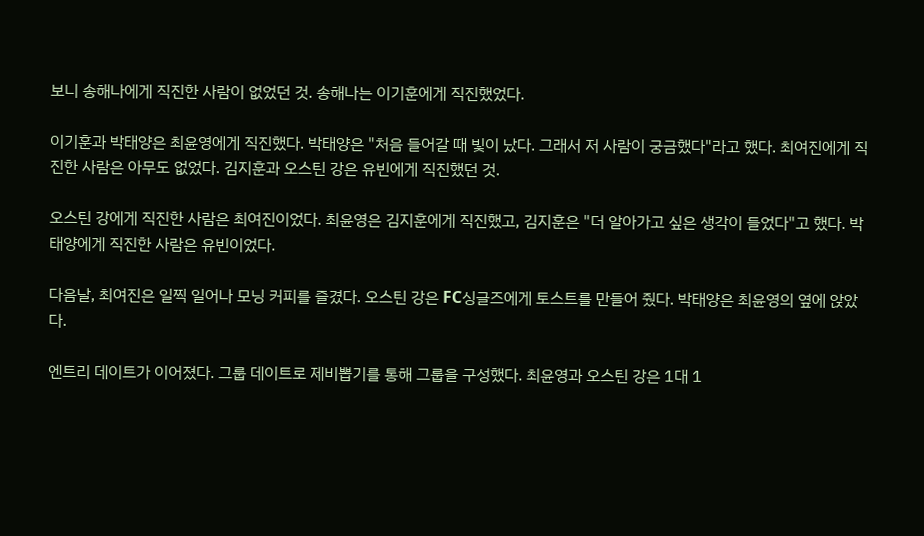보니 송해나에게 직진한 사람이 없었던 것. 송해나는 이기훈에게 직진했었다.

이기훈과 박태양은 최윤영에게 직진했다. 박태양은 "처음 들어갈 때 빛이 났다. 그래서 저 사람이 궁금했다"라고 했다. 최여진에게 직진한 사람은 아무도 없었다. 김지훈과 오스틴 강은 유빈에게 직진했던 것.

오스틴 강에게 직진한 사람은 최여진이었다. 최윤영은 김지훈에게 직진했고, 김지훈은 "더 알아가고 싶은 생각이 들었다"고 했다. 박태양에게 직진한 사람은 유빈이었다.

다음날, 최여진은 일찍 일어나 모닝 커피를 즐겼다. 오스틴 강은 FC싱글즈에게 토스트를 만들어 줬다. 박태양은 최윤영의 옆에 앉았다.

엔트리 데이트가 이어졌다. 그룹 데이트로 제비뽑기를 통해 그룹을 구성했다. 최윤영과 오스틴 강은 1대 1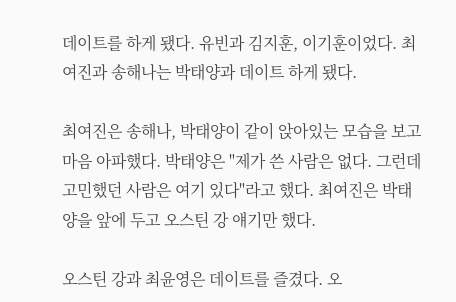데이트를 하게 됐다. 유빈과 김지훈, 이기훈이었다. 최여진과 송해나는 박태양과 데이트 하게 됐다.

최여진은 송해나, 박태양이 같이 앉아있는 모습을 보고 마음 아파했다. 박태양은 "제가 쓴 사람은 없다. 그런데 고민했던 사람은 여기 있다"라고 했다. 최여진은 박태양을 앞에 두고 오스틴 강 얘기만 했다.

오스틴 강과 최윤영은 데이트를 즐겼다. 오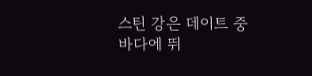스틴 강은 데이트 중 바다에 뛰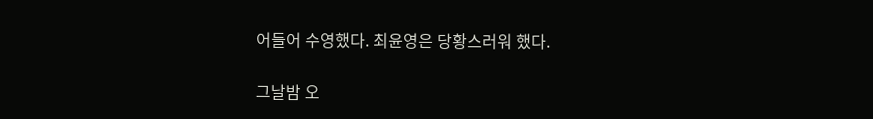어들어 수영했다. 최윤영은 당황스러워 했다.

그날밤 오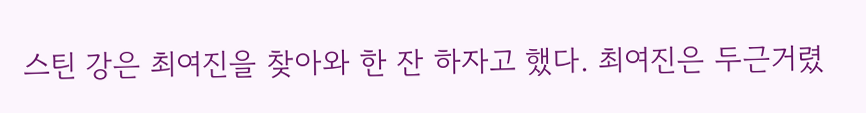스틴 강은 최여진을 찾아와 한 잔 하자고 했다. 최여진은 두근거렸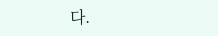다.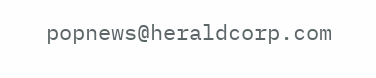popnews@heraldcorp.com